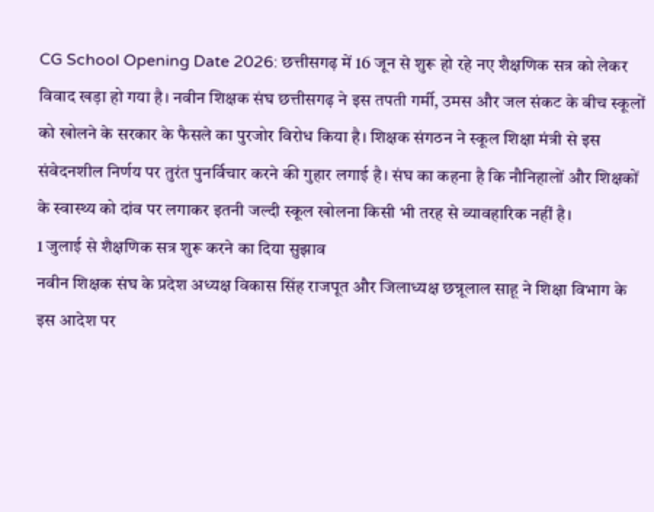CG School Opening Date 2026: छत्तीसगढ़ में 16 जून से शुरू हो रहे नए शैक्षणिक सत्र को लेकर विवाद खड़ा हो गया है। नवीन शिक्षक संघ छत्तीसगढ़ ने इस तपती गर्मी, उमस और जल संकट के बीच स्कूलों को खोलने के सरकार के फैसले का पुरजोर विरोध किया है। शिक्षक संगठन ने स्कूल शिक्षा मंत्री से इस संवेदनशील निर्णय पर तुरंत पुनर्विचार करने की गुहार लगाई है। संघ का कहना है कि नौनिहालों और शिक्षकों के स्वास्थ्य को दांव पर लगाकर इतनी जल्दी स्कूल खोलना किसी भी तरह से व्यावहारिक नहीं है।
1 जुलाई से शैक्षणिक सत्र शुरू करने का दिया सुझाव
नवीन शिक्षक संघ के प्रदेश अध्यक्ष विकास सिंह राजपूत और जिलाध्यक्ष छन्नूलाल साहू ने शिक्षा विभाग के इस आदेश पर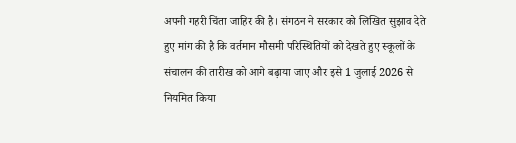अपनी गहरी चिंता जाहिर की है। संगठन ने सरकार को लिखित सुझाव देते हुए मांग की है कि वर्तमान मौसमी परिस्थितियों को देखते हुए स्कूलों के संचालन की तारीख को आगे बढ़ाया जाए और इसे 1 जुलाई 2026 से नियमित किया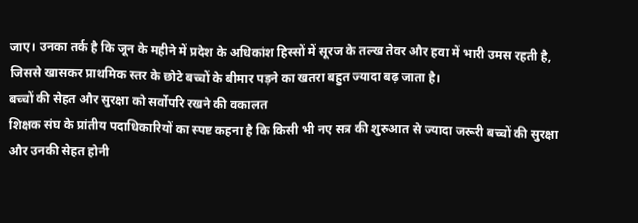जाए। उनका तर्क है कि जून के महीने में प्रदेश के अधिकांश हिस्सों में सूरज के तल्ख तेवर और हवा में भारी उमस रहती है, जिससे खासकर प्राथमिक स्तर के छोटे बच्चों के बीमार पड़ने का खतरा बहुत ज्यादा बढ़ जाता है।
बच्चों की सेहत और सुरक्षा को सर्वोपरि रखने की वकालत
शिक्षक संघ के प्रांतीय पदाधिकारियों का स्पष्ट कहना है कि किसी भी नए सत्र की शुरुआत से ज्यादा जरूरी बच्चों की सुरक्षा और उनकी सेहत होनी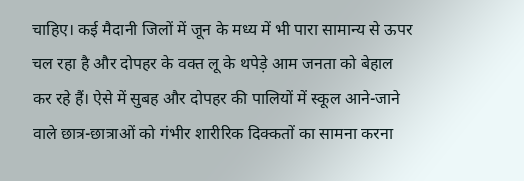चाहिए। कई मैदानी जिलों में जून के मध्य में भी पारा सामान्य से ऊपर चल रहा है और दोपहर के वक्त लू के थपेड़े आम जनता को बेहाल कर रहे हैं। ऐसे में सुबह और दोपहर की पालियों में स्कूल आने-जाने वाले छात्र-छात्राओं को गंभीर शारीरिक दिक्कतों का सामना करना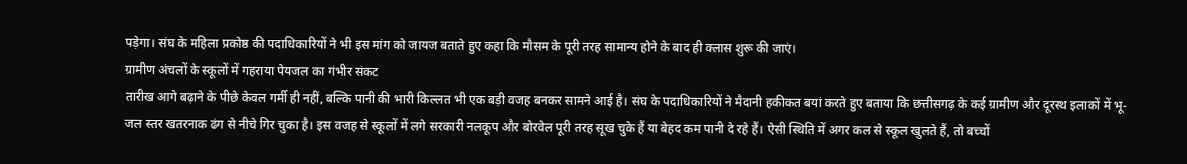पड़ेगा। संघ के महिला प्रकोष्ठ की पदाधिकारियों ने भी इस मांग को जायज बताते हुए कहा कि मौसम के पूरी तरह सामान्य होने के बाद ही क्लास शुरू की जाएं।
ग्रामीण अंचलों के स्कूलों में गहराया पेयजल का गंभीर संकट
तारीख आगे बढ़ाने के पीछे केवल गर्मी ही नहीं, बल्कि पानी की भारी किल्लत भी एक बड़ी वजह बनकर सामने आई है। संघ के पदाधिकारियों ने मैदानी हकीकत बयां करते हुए बताया कि छत्तीसगढ़ के कई ग्रामीण और दूरस्थ इलाकों में भू-जल स्तर खतरनाक ढंग से नीचे गिर चुका है। इस वजह से स्कूलों में लगे सरकारी नलकूप और बोरवेल पूरी तरह सूख चुके हैं या बेहद कम पानी दे रहे हैं। ऐसी स्थिति में अगर कल से स्कूल खुलते हैं, तो बच्चों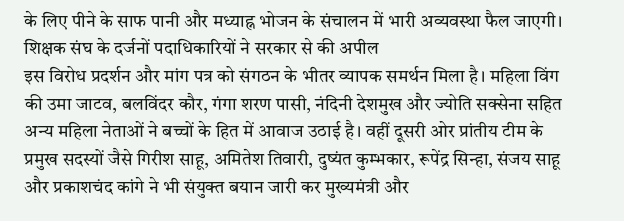के लिए पीने के साफ पानी और मध्याह्न भोजन के संचालन में भारी अव्यवस्था फैल जाएगी।
शिक्षक संघ के दर्जनों पदाधिकारियों ने सरकार से की अपील
इस विरोध प्रदर्शन और मांग पत्र को संगठन के भीतर व्यापक समर्थन मिला है। महिला विंग की उमा जाटव, बलविंदर कौर, गंगा शरण पासी, नंदिनी देशमुख और ज्योति सक्सेना सहित अन्य महिला नेताओं ने बच्चों के हित में आवाज उठाई है। वहीं दूसरी ओर प्रांतीय टीम के प्रमुख सदस्यों जैसे गिरीश साहू, अमितेश तिवारी, दुष्यंत कुम्भकार, रूपेंद्र सिन्हा, संजय साहू और प्रकाशचंद कांगे ने भी संयुक्त बयान जारी कर मुख्यमंत्री और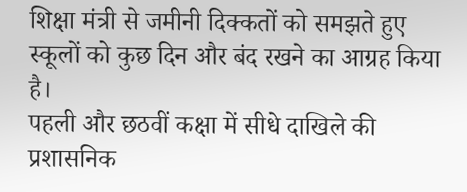शिक्षा मंत्री से जमीनी दिक्कतों को समझते हुए स्कूलों को कुछ दिन और बंद रखने का आग्रह किया है।
पहली और छठवीं कक्षा में सीधे दाखिले की प्रशासनिक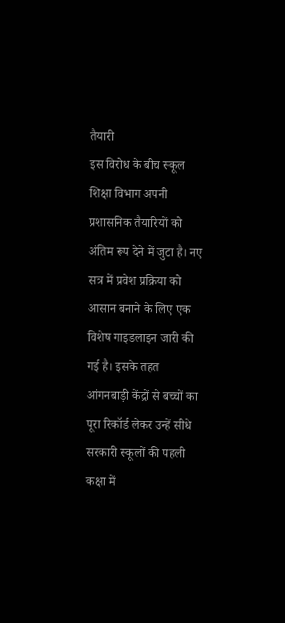तैयारी
इस विरोध के बीच स्कूल शिक्षा विभाग अपनी प्रशासनिक तैयारियों को अंतिम रूप देने में जुटा है। नए सत्र में प्रवेश प्रक्रिया को आसान बनाने के लिए एक विशेष गाइडलाइन जारी की गई है। इसके तहत आंगनबाड़ी केंद्रों से बच्चों का पूरा रिकॉर्ड लेकर उन्हें सीधे सरकारी स्कूलों की पहली कक्षा में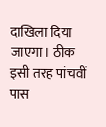दाखिला दिया जाएगा। ठीक इसी तरह पांचवीं पास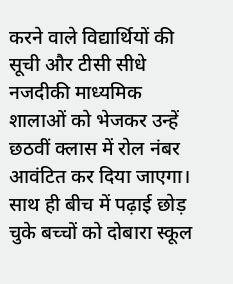करने वाले विद्यार्थियों की सूची और टीसी सीधे नजदीकी माध्यमिक शालाओं को भेजकर उन्हें छठवीं क्लास में रोल नंबर आवंटित कर दिया जाएगा। साथ ही बीच में पढ़ाई छोड़ चुके बच्चों को दोबारा स्कूल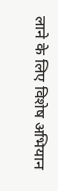लाने के लिए विशेष अभियान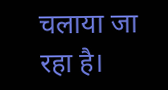चलाया जा रहा है।